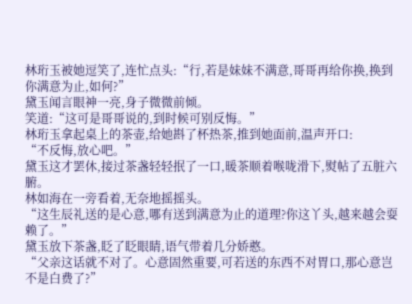林珩玉被她逗笑了,连忙点头:“行,若是妹妹不满意,哥哥再给你换,换到你满意为止,如何?”
黛玉闻言眼神一亮,身子微微前倾。
笑道:“这可是哥哥说的,到时候可别反悔。”
林珩玉拿起桌上的茶壶,给她斟了杯热茶,推到她面前,温声开口:
“不反悔,放心吧。”
黛玉这才罢休,接过茶盏轻轻抿了一口,暖茶顺着喉咙滑下,熨帖了五脏六腑。
林如海在一旁看着,无奈地摇摇头。
“这生辰礼送的是心意,哪有送到满意为止的道理?你这丫头,越来越会耍赖了。”
黛玉放下茶盏,眨了眨眼睛,语气带着几分娇憨。
“父亲这话就不对了。心意固然重要,可若送的东西不对胃口,那心意岂不是白费了?”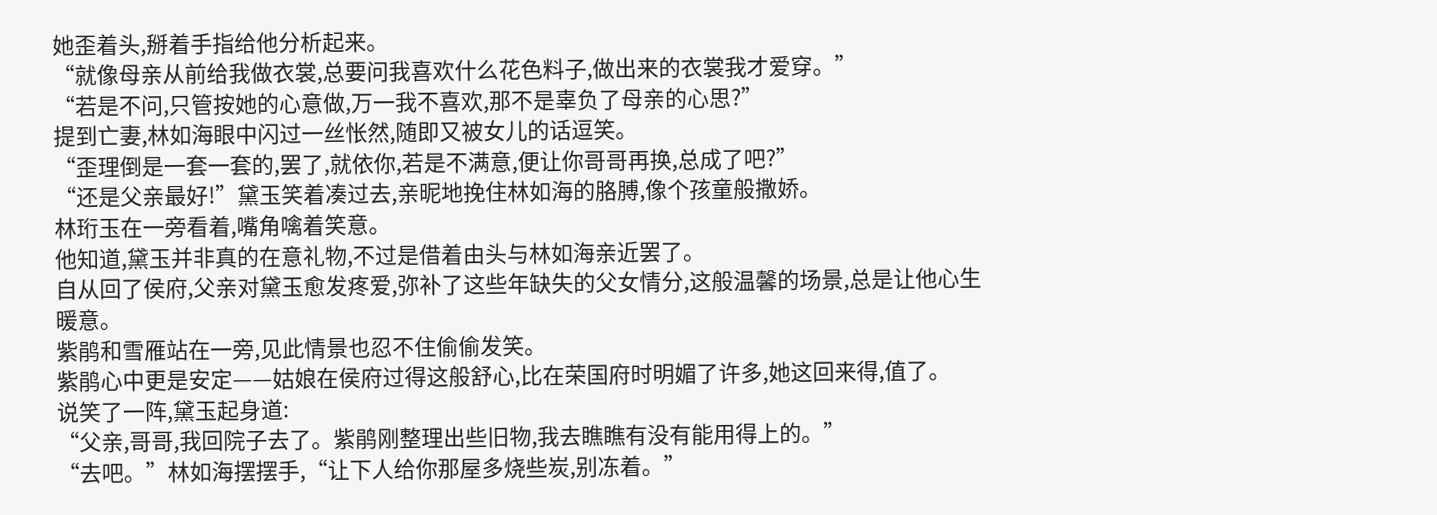她歪着头,掰着手指给他分析起来。
“就像母亲从前给我做衣裳,总要问我喜欢什么花色料子,做出来的衣裳我才爱穿。”
“若是不问,只管按她的心意做,万一我不喜欢,那不是辜负了母亲的心思?”
提到亡妻,林如海眼中闪过一丝怅然,随即又被女儿的话逗笑。
“歪理倒是一套一套的,罢了,就依你,若是不满意,便让你哥哥再换,总成了吧?”
“还是父亲最好!”黛玉笑着凑过去,亲昵地挽住林如海的胳膊,像个孩童般撒娇。
林珩玉在一旁看着,嘴角噙着笑意。
他知道,黛玉并非真的在意礼物,不过是借着由头与林如海亲近罢了。
自从回了侯府,父亲对黛玉愈发疼爱,弥补了这些年缺失的父女情分,这般温馨的场景,总是让他心生暖意。
紫鹃和雪雁站在一旁,见此情景也忍不住偷偷发笑。
紫鹃心中更是安定——姑娘在侯府过得这般舒心,比在荣国府时明媚了许多,她这回来得,值了。
说笑了一阵,黛玉起身道:
“父亲,哥哥,我回院子去了。紫鹃刚整理出些旧物,我去瞧瞧有没有能用得上的。”
“去吧。”林如海摆摆手,“让下人给你那屋多烧些炭,别冻着。”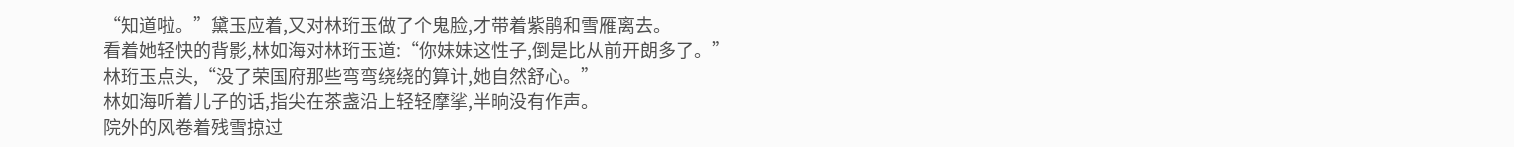“知道啦。”黛玉应着,又对林珩玉做了个鬼脸,才带着紫鹃和雪雁离去。
看着她轻快的背影,林如海对林珩玉道:“你妹妹这性子,倒是比从前开朗多了。”
林珩玉点头,“没了荣国府那些弯弯绕绕的算计,她自然舒心。”
林如海听着儿子的话,指尖在茶盏沿上轻轻摩挲,半晌没有作声。
院外的风卷着残雪掠过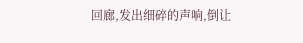回廊,发出细碎的声响,倒让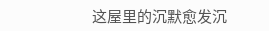这屋里的沉默愈发沉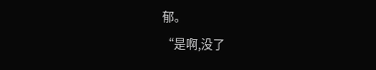郁。
“是啊,没了